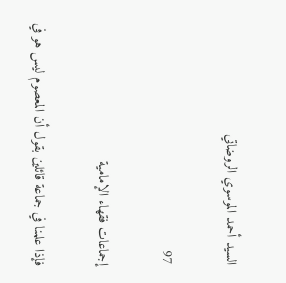السيد أحمد الموسوي الروضاتي

97

إجماعات فقهاء الإمامية

فإذا علمنا في جماعة قائلين بقول أن المعصوم ليس هو في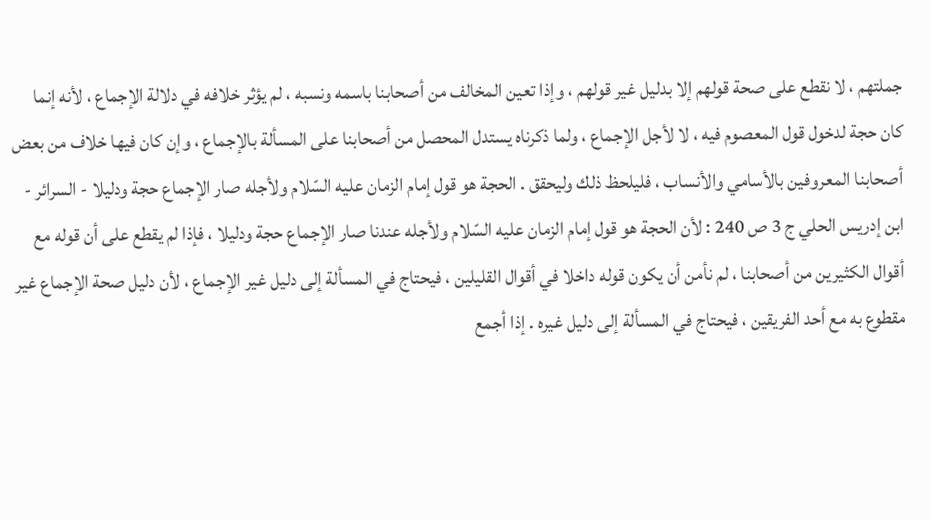جملتهم ، لا نقطع على صحة قولهم إلا بدليل غير قولهم ، وإذا تعين المخالف من أصحابنا باسمه ونسبه ، لم يؤثر خلافه في دلالة الإجماع ، لأنه إنما كان حجة لدخول قول المعصوم فيه ، لا لأجل الإجماع ، ولما ذكرناه يستدل المحصل من أصحابنا على المسألة بالإجماع ، وإن كان فيها خلاف من بعض أصحابنا المعروفين بالأسامي والأنساب ، فليلحظ ذلك وليحقق . الحجة هو قول إمام الزمان عليه السّلام ولأجله صار الإجماع حجة ودليلا - السرائر - ابن إدريس الحلي ج 3 ص 240 : لأن الحجة هو قول إمام الزمان عليه السّلام ولأجله عندنا صار الإجماع حجة ودليلا ، فإذا لم يقطع على أن قوله مع أقوال الكثيرين من أصحابنا ، لم نأمن أن يكون قوله داخلا في أقوال القليلين ، فيحتاج في المسألة إلى دليل غير الإجماع ، لأن دليل صحة الإجماع غير مقطوع به مع أحد الفريقين ، فيحتاج في المسألة إلى دليل غيره . إذا أجمع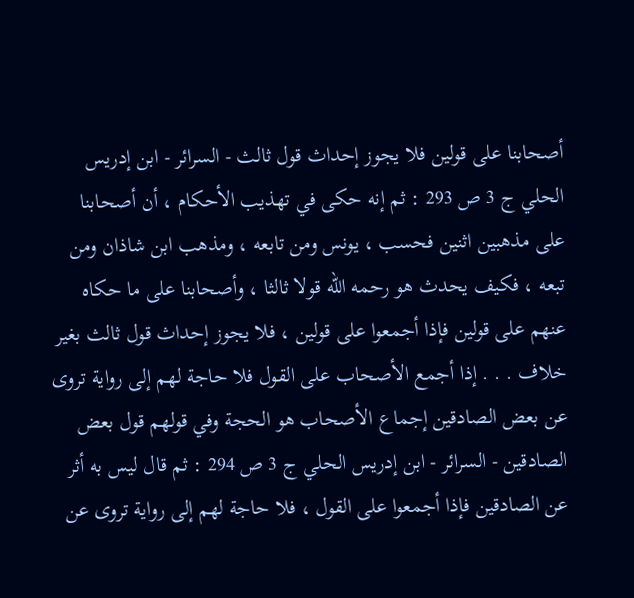أصحابنا على قولين فلا يجوز إحداث قول ثالث - السرائر - ابن إدريس الحلي ج 3 ص 293 : ثم إنه حكى في تهذيب الأحكام ، أن أصحابنا على مذهبين اثنين فحسب ، يونس ومن تابعه ، ومذهب ابن شاذان ومن تبعه ، فكيف يحدث هو رحمه اللّه قولا ثالثا ، وأصحابنا على ما حكاه عنهم على قولين فإذا أجمعوا على قولين ، فلا يجوز إحداث قول ثالث بغير خلاف . . . إذا أجمع الأصحاب على القول فلا حاجة لهم إلى رواية تروى عن بعض الصادقين إجماع الأصحاب هو الحجة وفي قولهم قول بعض الصادقين - السرائر - ابن إدريس الحلي ج 3 ص 294 : ثم قال ليس به أثر عن الصادقين فإذا أجمعوا على القول ، فلا حاجة لهم إلى رواية تروى عن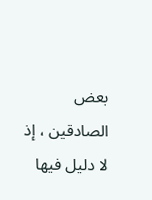بعض الصادقين ، إذ لا دليل فيها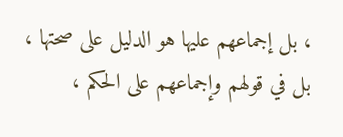، بل إجماعهم عليها هو الدليل على صحتها ، بل في قولهم وإجماعهم على الحكم ،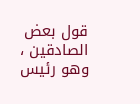قول بعض الصادقين ، وهو رئيس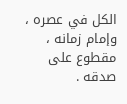الكل في عصره ، وإمام زمانه ، مقطوع على صدقه .